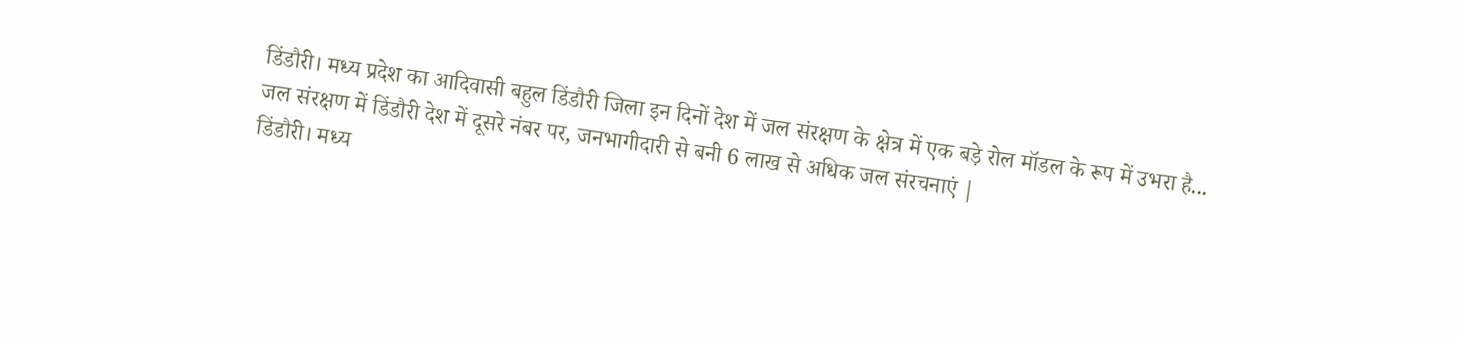डिंडौरी। मध्य प्रदेश का आदिवासी बहुल डिंडौरी जिला इन दिनों देश में जल संरक्षण के क्षेत्र में एक बड़े रोल मॉडल के रूप में उभरा है...
जल संरक्षण में डिंडौरी देश में दूसरे नंबर पर, जनभागीदारी से बनी 6 लाख से अधिक जल संरचनाएं |
डिंडौरी। मध्य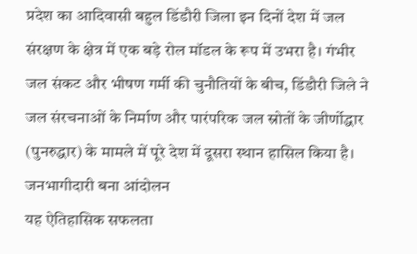प्रदेश का आदिवासी बहुल डिंडौरी जिला इन दिनों देश में जल संरक्षण के क्षेत्र में एक बड़े रोल मॉडल के रूप में उभरा है। गंभीर जल संकट और भीषण गर्मी की चुनौतियों के बीच, डिंडौरी जिले ने जल संरचनाओं के निर्माण और पारंपरिक जल स्रोतों के जीर्णोद्धार (पुनरुद्धार) के मामले में पूरे देश में दूसरा स्थान हासिल किया है।
जनभागीदारी बना आंदोलन
यह ऐतिहासिक सफलता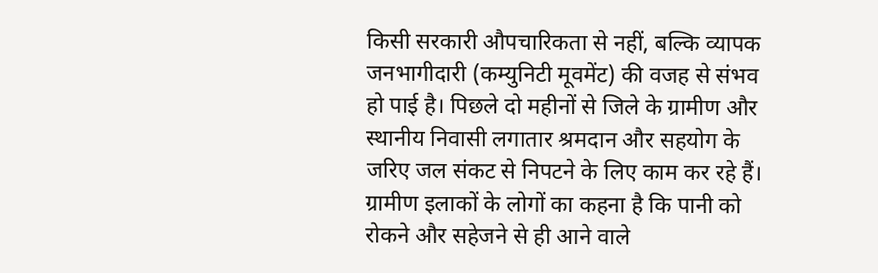किसी सरकारी औपचारिकता से नहीं, बल्कि व्यापक जनभागीदारी (कम्युनिटी मूवमेंट) की वजह से संभव हो पाई है। पिछले दो महीनों से जिले के ग्रामीण और स्थानीय निवासी लगातार श्रमदान और सहयोग के जरिए जल संकट से निपटने के लिए काम कर रहे हैं। ग्रामीण इलाकों के लोगों का कहना है कि पानी को रोकने और सहेजने से ही आने वाले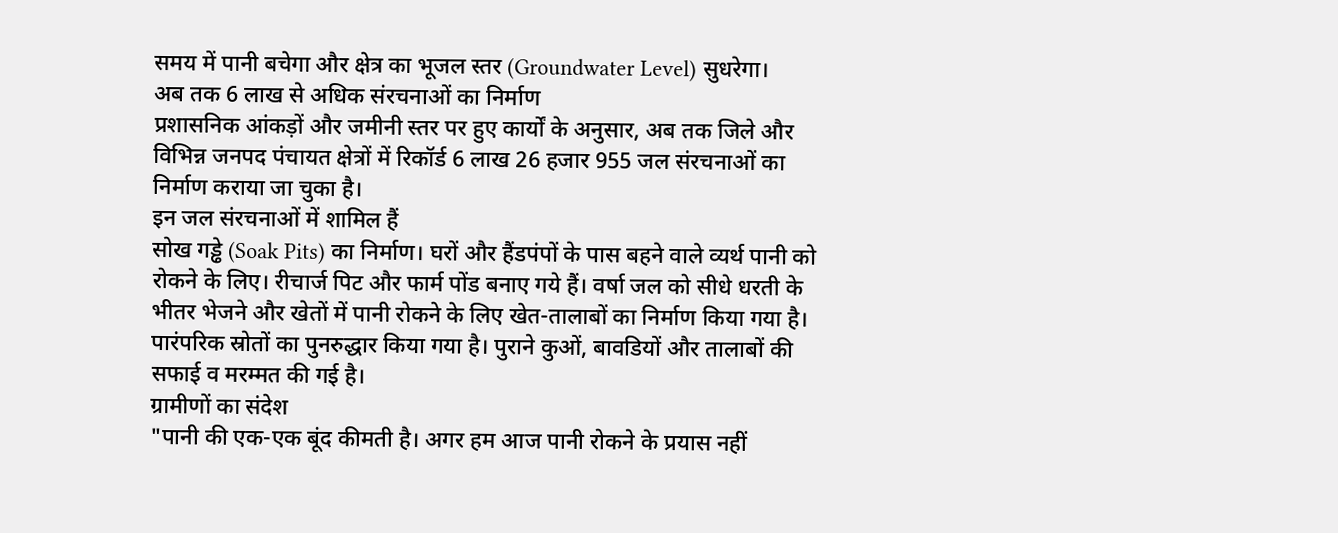समय में पानी बचेगा और क्षेत्र का भूजल स्तर (Groundwater Level) सुधरेगा।
अब तक 6 लाख से अधिक संरचनाओं का निर्माण
प्रशासनिक आंकड़ों और जमीनी स्तर पर हुए कार्यों के अनुसार, अब तक जिले और विभिन्न जनपद पंचायत क्षेत्रों में रिकॉर्ड 6 लाख 26 हजार 955 जल संरचनाओं का निर्माण कराया जा चुका है।
इन जल संरचनाओं में शामिल हैं
सोख गड्ढे (Soak Pits) का निर्माण। घरों और हैंडपंपों के पास बहने वाले व्यर्थ पानी को रोकने के लिए। रीचार्ज पिट और फार्म पोंड बनाए गये हैं। वर्षा जल को सीधे धरती के भीतर भेजने और खेतों में पानी रोकने के लिए खेत-तालाबों का निर्माण किया गया है। पारंपरिक स्रोतों का पुनरुद्धार किया गया है। पुराने कुओं, बावडियों और तालाबों की सफाई व मरम्मत की गई है।
ग्रामीणों का संदेश
"पानी की एक-एक बूंद कीमती है। अगर हम आज पानी रोकने के प्रयास नहीं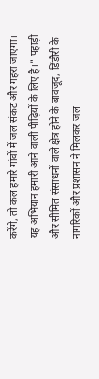करेंगे, तो कल हमारे गांवों में जल संकट और गहरा जाएगा। यह अभियान हमारी आने वाली पीढ़ियों के लिए है।" पहाड़ी और सीमित संसाधनों वाले क्षेत्र होने के बावजूद, डिंडौरी के नागरिकों और प्रशासन ने मिलकर जल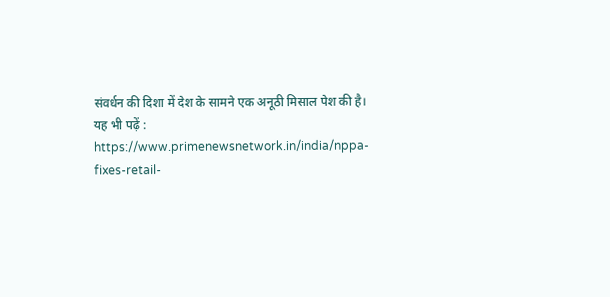संवर्धन की दिशा में देश के सामने एक अनूठी मिसाल पेश की है।
यह भी पढ़ें : https://www.primenewsnetwork.in/india/nppa-fixes-retail-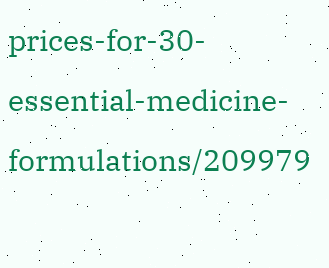prices-for-30-essential-medicine-formulations/209979